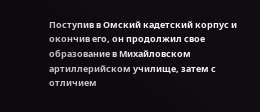Поступив в Омский кадетский корпус и окончив его, он продолжил свое образование в Михайловском артиллерийском училище, затем с отличием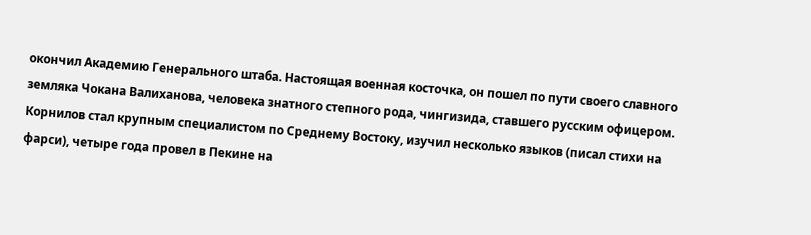окончил Академию Генерального штаба. Настоящая военная косточка, он пошел по пути своего славного земляка Чокана Валиханова, человека знатного степного рода, чингизида, ставшего русским офицером. Корнилов стал крупным специалистом по Среднему Востоку, изучил несколько языков (писал стихи на фарси), четыре года провел в Пекине на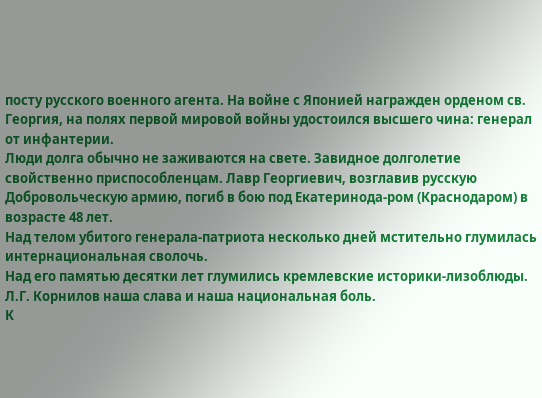посту русского военного агента. На войне с Японией награжден орденом св. Георгия, на полях первой мировой войны удостоился высшего чина: генерал от инфантерии.
Люди долга обычно не заживаются на свете. Завидное долголетие свойственно приспособленцам. Лавр Георгиевич, возглавив русскую Добровольческую армию, погиб в бою под Екатеринода-ром (Краснодаром) в возрасте 48 лет.
Над телом убитого генерала-патриота несколько дней мстительно глумилась интернациональная сволочь.
Над его памятью десятки лет глумились кремлевские историки-лизоблюды.
Л.Г. Корнилов наша слава и наша национальная боль.
К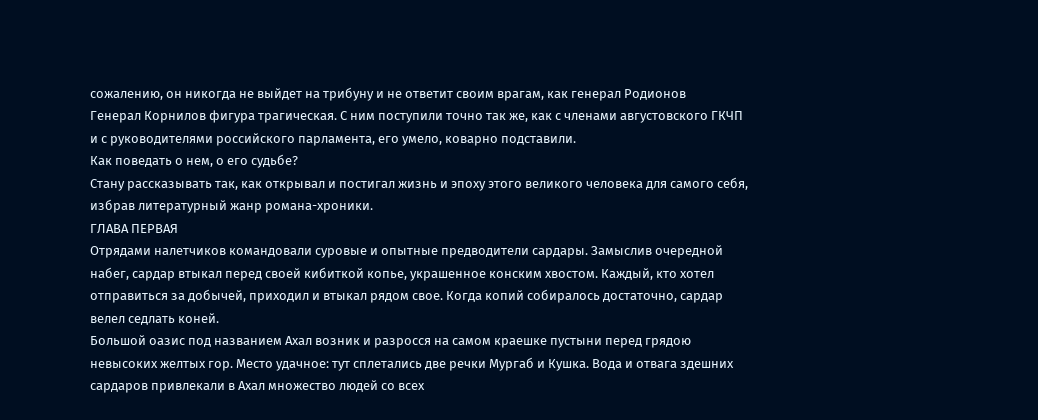сожалению, он никогда не выйдет на трибуну и не ответит своим врагам, как генерал Родионов
Генерал Корнилов фигура трагическая. С ним поступили точно так же, как с членами августовского ГКЧП и с руководителями российского парламента, его умело, коварно подставили.
Как поведать о нем, о его судьбе?
Стану рассказывать так, как открывал и постигал жизнь и эпоху этого великого человека для самого себя, избрав литературный жанр романа-хроники.
ГЛАВА ПЕРВАЯ
Отрядами налетчиков командовали суровые и опытные предводители сардары. Замыслив очередной набег, сардар втыкал перед своей кибиткой копье, украшенное конским хвостом. Каждый, кто хотел отправиться за добычей, приходил и втыкал рядом свое. Когда копий собиралось достаточно, сардар велел седлать коней.
Большой оазис под названием Ахал возник и разросся на самом краешке пустыни перед грядою невысоких желтых гор. Место удачное: тут сплетались две речки Мургаб и Кушка. Вода и отвага здешних сардаров привлекали в Ахал множество людей со всех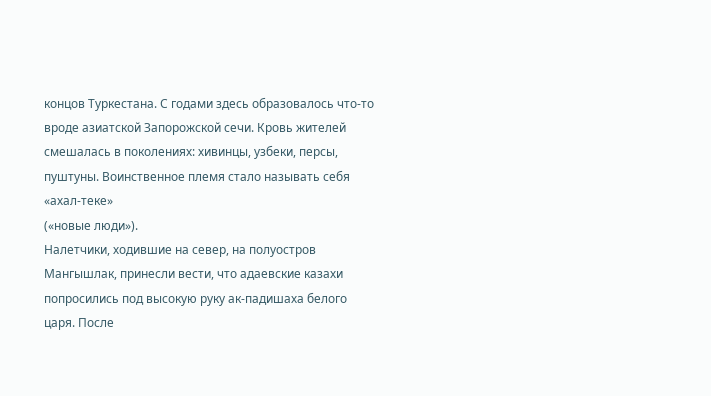концов Туркестана. С годами здесь образовалось что-то вроде азиатской Запорожской сечи. Кровь жителей смешалась в поколениях: хивинцы, узбеки, персы, пуштуны. Воинственное племя стало называть себя «ахал-теке»
(«новые люди»).
Налетчики, ходившие на север, на полуостров Мангышлак, принесли вести, что адаевские казахи попросились под высокую руку ак-падишаха белого царя. После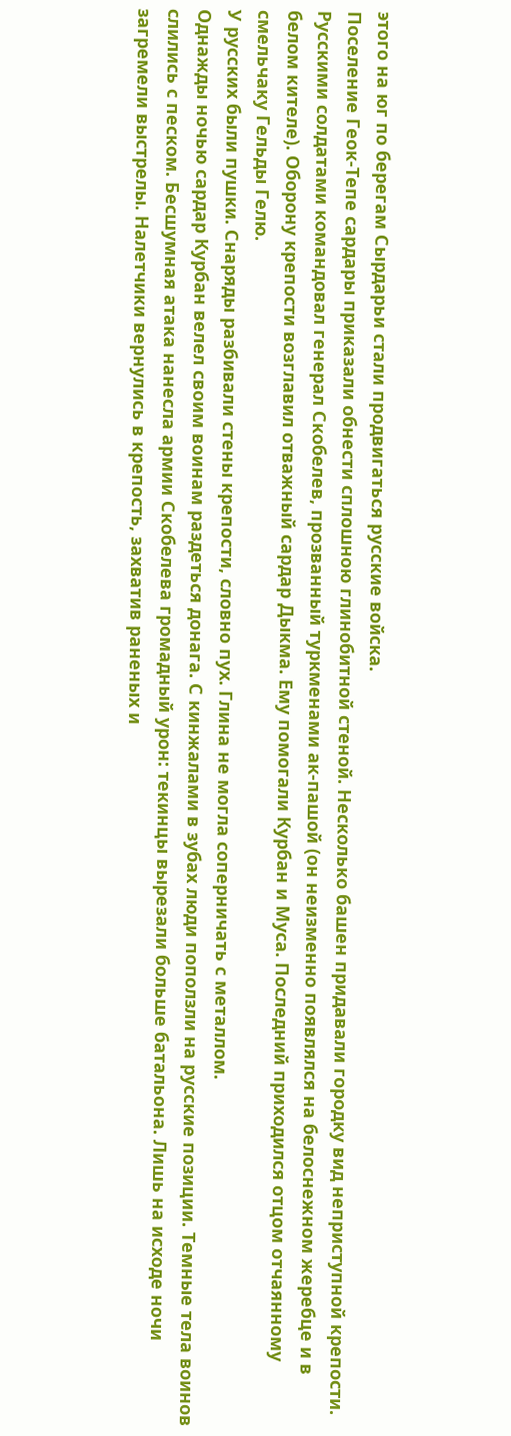этого на юг по берегам Сырдарьи стали продвигаться русские войска.
Поселение Геок-Тепе сардары приказали обнести сплошною глинобитной стеной. Несколько башен придавали городку вид неприступной крепости. Русскими солдатами командовал генерал Скобелев, прозванный туркменами ак-пашой (он неизменно появлялся на белоснежном жеребце и в белом кителе). Оборону крепости возглавил отважный сардар Дыкма. Ему помогали Курбан и Муса. Последний приходился отцом отчаянному смельчаку Гельды Гелю.
У русских были пушки. Снаряды разбивали стены крепости, словно пух. Глина не могла соперничать с металлом.
Однажды ночью сардар Курбан велел своим воинам раздеться донага. С кинжалами в зубах люди поползли на русские позиции. Темные тела воинов слились с песком. Бесшумная атака нанесла армии Скобелева громадный урон: текинцы вырезали больше батальона. Лишь на исходе ночи загремели выстрелы. Налетчики вернулись в крепость, захватив раненых и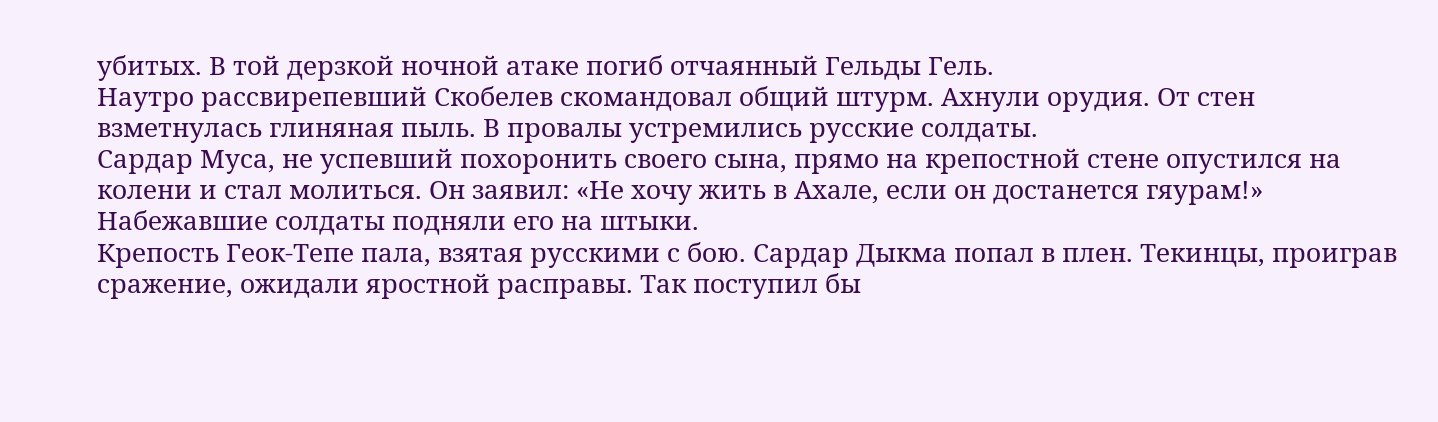убитых. В той дерзкой ночной атаке погиб отчаянный Гельды Гель.
Наутро рассвирепевший Скобелев скомандовал общий штурм. Ахнули орудия. От стен взметнулась глиняная пыль. В провалы устремились русские солдаты.
Сардар Муса, не успевший похоронить своего сына, прямо на крепостной стене опустился на колени и стал молиться. Он заявил: «Не хочу жить в Ахале, если он достанется гяурам!» Набежавшие солдаты подняли его на штыки.
Крепость Геок-Тепе пала, взятая русскими с бою. Сардар Дыкма попал в плен. Текинцы, проиграв сражение, ожидали яростной расправы. Так поступил бы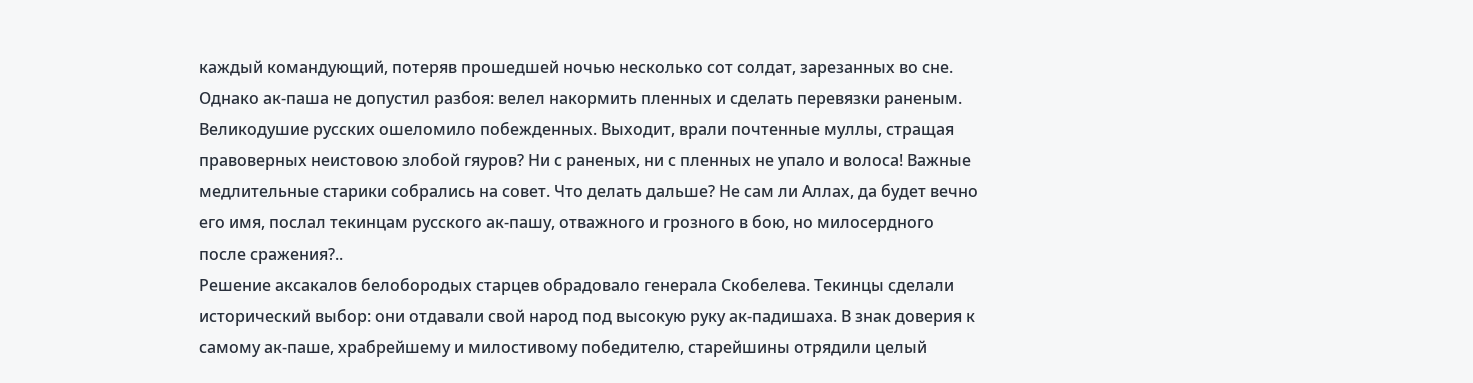каждый командующий, потеряв прошедшей ночью несколько сот солдат, зарезанных во сне. Однако ак-паша не допустил разбоя: велел накормить пленных и сделать перевязки раненым.
Великодушие русских ошеломило побежденных. Выходит, врали почтенные муллы, стращая правоверных неистовою злобой гяуров? Ни с раненых, ни с пленных не упало и волоса! Важные медлительные старики собрались на совет. Что делать дальше? Не сам ли Аллах, да будет вечно его имя, послал текинцам русского ак-пашу, отважного и грозного в бою, но милосердного после сражения?..
Решение аксакалов белобородых старцев обрадовало генерала Скобелева. Текинцы сделали исторический выбор: они отдавали свой народ под высокую руку ак-падишаха. В знак доверия к самому ак-паше, храбрейшему и милостивому победителю, старейшины отрядили целый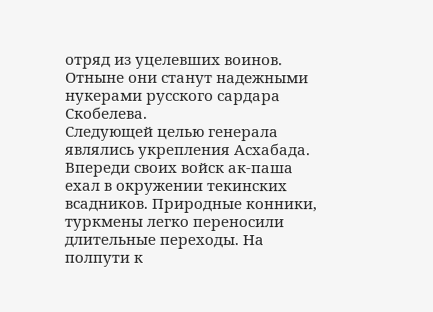отряд из уцелевших воинов. Отныне они станут надежными нукерами русского сардара Скобелева.
Следующей целью генерала являлись укрепления Асхабада. Впереди своих войск ак-паша ехал в окружении текинских всадников. Природные конники, туркмены легко переносили длительные переходы. На полпути к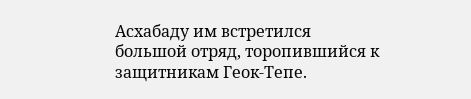Асхабаду им встретился большой отряд, торопившийся к защитникам Геок-Тепе.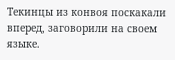Текинцы из конвоя поскакали вперед, заговорили на своем языке.